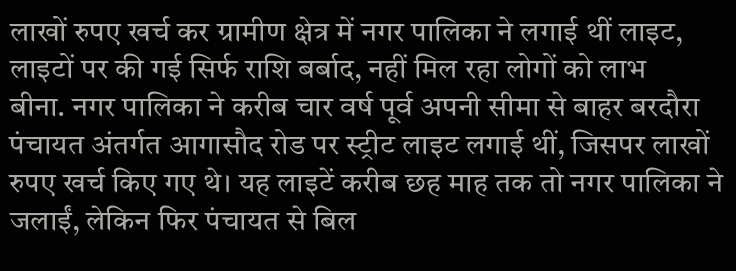लाखों रुपए खर्च कर ग्रामीण क्षेत्र में नगर पालिका ने लगाई थीं लाइट, लाइटों पर की गई सिर्फ राशि बर्बाद, नहीं मिल रहा लोगों को लाभ
बीना. नगर पालिका ने करीब चार वर्ष पूर्व अपनी सीमा से बाहर बरदौरा पंचायत अंतर्गत आगासौद रोड पर स्ट्रीट लाइट लगाई थीं, जिसपर लाखों रुपए खर्च किए गए थे। यह लाइटें करीब छह माह तक तो नगर पालिका ने जलाईं, लेकिन फिर पंचायत से बिल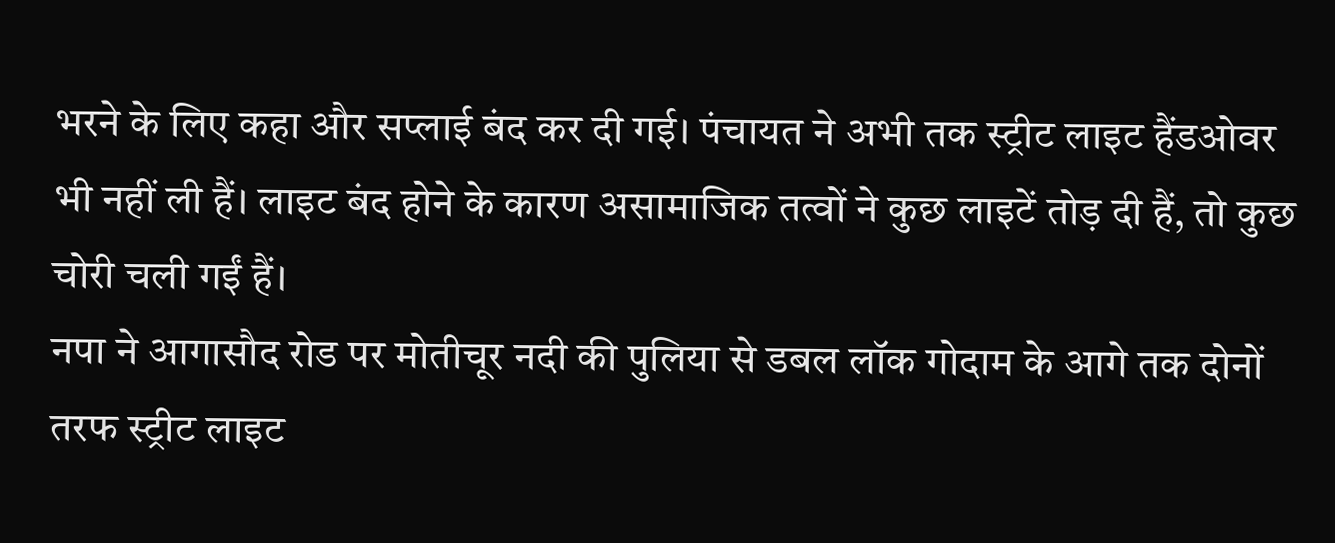भरने के लिए कहा और सप्लाई बंद कर दी गई। पंचायत ने अभी तक स्ट्रीट लाइट हैंडओवर भी नहीं ली हैं। लाइट बंद होने के कारण असामाजिक तत्वों ने कुछ लाइटें तोड़ दी हैं, तो कुछ चोरी चली गईं हैं।
नपा ने आगासौद रोड पर मोतीचूर नदी की पुलिया से डबल लॉक गोदाम के आगे तक दोनों तरफ स्ट्रीट लाइट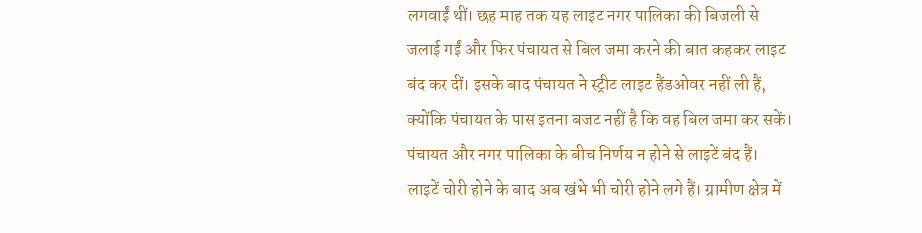लगवाईं थीं। छह माह तक यह लाइट नगर पालिका की बिजली से जलाई गईं और फिर पंचायत से बिल जमा करने की बात कहकर लाइट बंद कर दीं। इसके बाद पंचायत ने स्ट्रीट लाइट हैंडओवर नहीं ली हैं, क्योंकि पंचायत के पास इतना बजट नहीं है कि वह बिल जमा कर सकें। पंचायत और नगर पालिका के बीच निर्णय न होने से लाइटें बंद हैं। लाइटें चोरी होने के बाद अब खंभे भी चोरी होने लगे हैं। ग्रामीण क्षेत्र में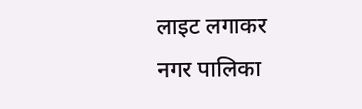लाइट लगाकर नगर पालिका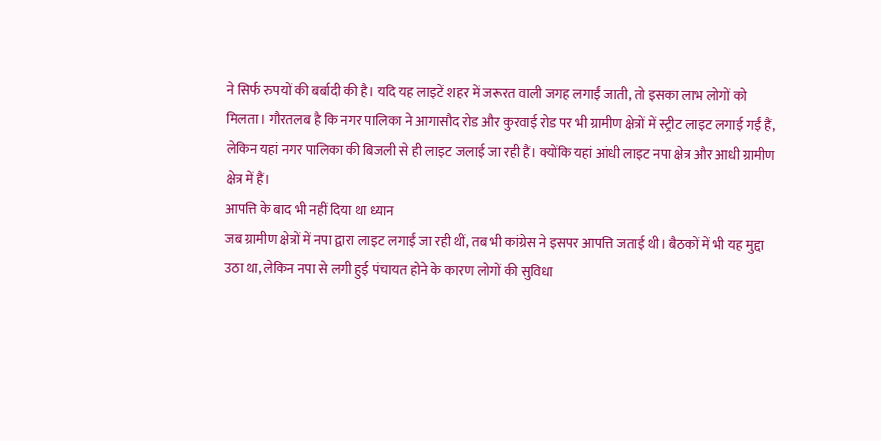ने सिर्फ रुपयों की बर्बादी की है। यदि यह लाइटें शहर में जरूरत वाली जगह लगाईं जाती, तो इसका लाभ लोगों को मिलता। गौरतलब है कि नगर पालिका ने आगासौद रोड और कुरवाई रोड पर भी ग्रामीण क्षेत्रों में स्ट्रीट लाइट लगाई गईं हैं, लेकिन यहां नगर पालिका की बिजली से ही लाइट जलाई जा रही हैं। क्योंकि यहां आंधी लाइट नपा क्षेत्र और आधी ग्रामीण क्षेत्र में हैं।
आपत्ति के बाद भी नहीं दिया था ध्यान
जब ग्रामीण क्षेत्रों में नपा द्वारा लाइट लगाईं जा रही थीं, तब भी कांग्रेस ने इसपर आपत्ति जताई थी। बैठकों में भी यह मुद्दा उठा था, लेकिन नपा से लगी हुई पंचायत होने के कारण लोगों की सुविधा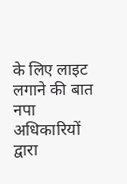के लिए लाइट लगाने की बात नपा अधिकारियों द्वारा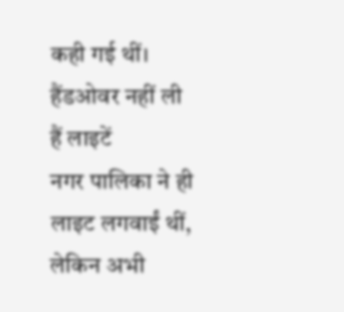कही गई थीं।
हैंडओवर नहीं ली हैं लाइटें
नगर पालिका ने ही लाइट लगवाईं थीं, लेकिन अभी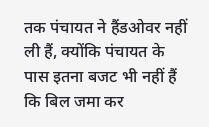तक पंचायत ने हैंडओवर नहीं ली हैं, क्योंकि पंचायत के पास इतना बजट भी नहीं हैं कि बिल जमा कर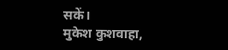सकें।
मुकेश कुशवाहा,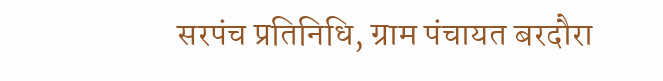सरपंच प्रतिनिधि, ग्राम पंचायत बरदौरा